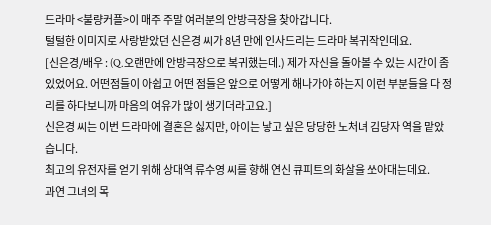드라마 <불량커플>이 매주 주말 여러분의 안방극장을 찾아갑니다.
털털한 이미지로 사랑받았던 신은경 씨가 8년 만에 인사드리는 드라마 복귀작인데요.
[신은경/배우 : (Q.오랜만에 안방극장으로 복귀했는데.) 제가 자신을 돌아볼 수 있는 시간이 좀 있었어요. 어떤점들이 아쉽고 어떤 점들은 앞으로 어떻게 해나가야 하는지 이런 부분들을 다 정리를 하다보니까 마음의 여유가 많이 생기더라고요.]
신은경 씨는 이번 드라마에 결혼은 싫지만, 아이는 낳고 싶은 당당한 노처녀 김당자 역을 맡았습니다.
최고의 유전자를 얻기 위해 상대역 류수영 씨를 향해 연신 큐피트의 화살을 쏘아대는데요.
과연 그녀의 목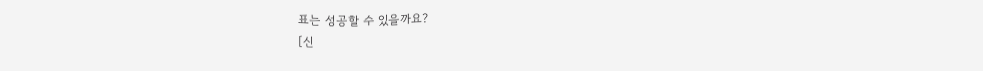표는 성공할 수 있을까요?
[신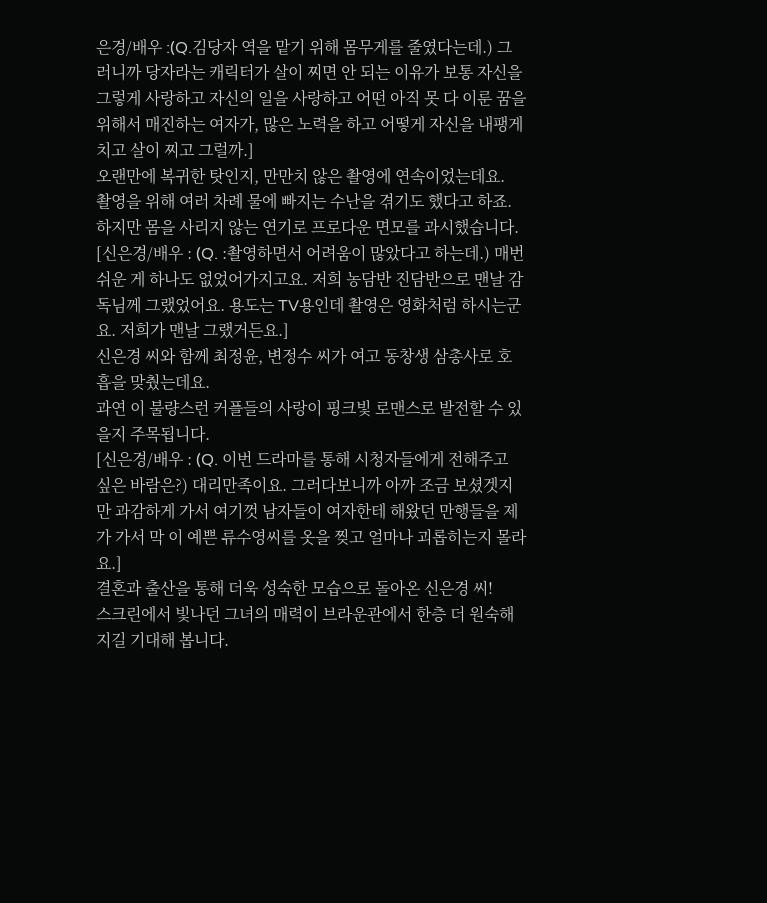은경/배우 :(Q.김당자 역을 맡기 위해 몸무게를 줄였다는데.) 그러니까 당자라는 캐릭터가 살이 찌면 안 되는 이유가 보통 자신을 그렇게 사랑하고 자신의 일을 사랑하고 어떤 아직 못 다 이룬 꿈을 위해서 매진하는 여자가, 많은 노력을 하고 어떻게 자신을 내팽게 치고 살이 찌고 그럴까.]
오랜만에 복귀한 탓인지, 만만치 않은 촬영에 연속이었는데요.
촬영을 위해 여러 차례 물에 빠지는 수난을 겪기도 했다고 하죠.
하지만 몸을 사리지 않는 연기로 프로다운 면모를 과시했습니다.
[신은경/배우 : (Q. :촬영하면서 어려움이 많았다고 하는데.) 매번 쉬운 게 하나도 없었어가지고요. 저희 농담반 진담반으로 맨날 감독님께 그랬었어요. 용도는 TV용인데 촬영은 영화처럼 하시는군요. 저희가 맨날 그랬거든요.]
신은경 씨와 함께 최정윤, 변정수 씨가 여고 동창생 삼총사로 호흡을 맞췄는데요.
과연 이 불량스런 커플들의 사랑이 핑크빛 로맨스로 발전할 수 있을지 주목됩니다.
[신은경/배우 : (Q. 이번 드라마를 통해 시청자들에게 전해주고 싶은 바람은?) 대리만족이요. 그러다보니까 아까 조금 보셨겟지만 과감하게 가서 여기껏 남자들이 여자한테 해왔던 만행들을 제가 가서 막 이 예쁜 류수영씨를 옷을 찢고 얼마나 괴롭히는지 몰라요.]
결혼과 출산을 통해 더욱 성숙한 모습으로 돌아온 신은경 씨!
스크린에서 빛나던 그녀의 매력이 브라운관에서 한층 더 원숙해지길 기대해 봅니다.